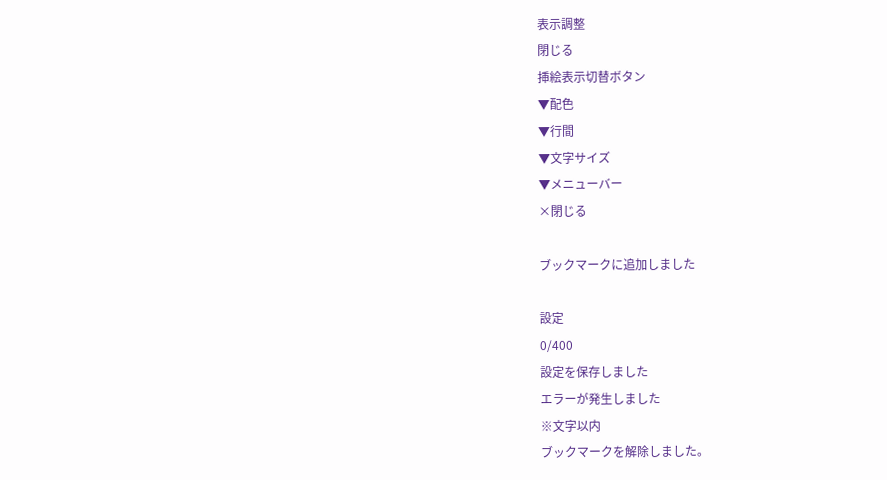表示調整
閉じる
挿絵表示切替ボタン
▼配色
▼行間
▼文字サイズ
▼メニューバー
×閉じる

ブックマークに追加しました

設定
0/400
設定を保存しました
エラーが発生しました
※文字以内
ブックマークを解除しました。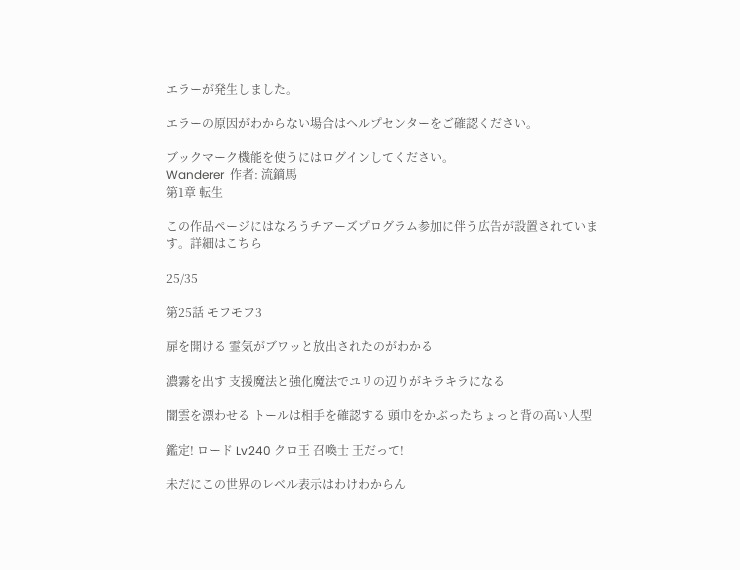エラーが発生しました。

エラーの原因がわからない場合はヘルプセンターをご確認ください。

ブックマーク機能を使うにはログインしてください。
Wanderer  作者: 流鏑馬
第1章 転生

この作品ページにはなろうチアーズプログラム参加に伴う広告が設置されています。詳細はこちら

25/35

第25話 モフモフ3

扉を開ける 霊気がブワッと放出されたのがわかる

濃霧を出す 支援魔法と強化魔法でユリの辺りがキラキラになる

闇雲を漂わせる トールは相手を確認する 頭巾をかぶったちょっと背の高い人型

鑑定! ロード Lv240 クロ王 召喚士 王だって!

未だにこの世界のレベル表示はわけわからん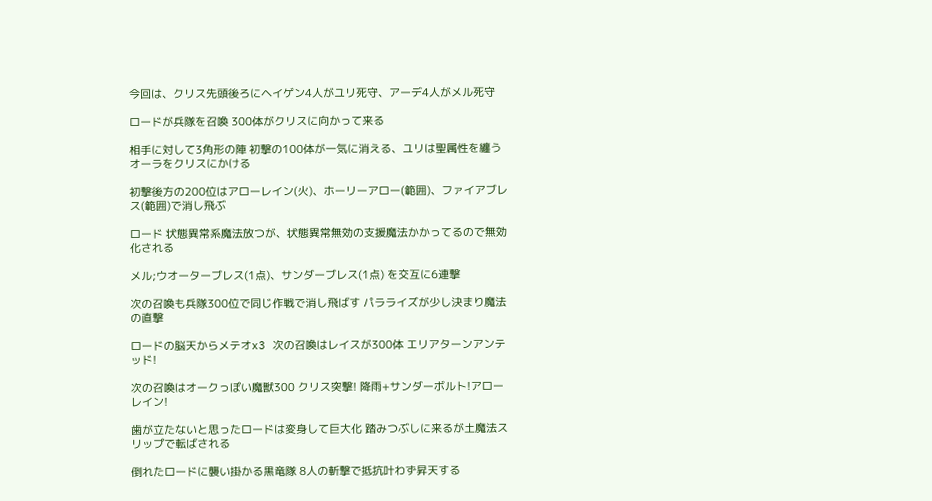今回は、クリス先頭後ろにヘイゲン4人がユリ死守、アーデ4人がメル死守

ロードが兵隊を召喚 300体がクリスに向かって来る

相手に対して3角形の陣 初撃の100体が一気に消える、ユリは聖属性を纏うオーラをクリスにかける

初撃後方の200位はアローレイン(火)、ホーリーアロー(範囲)、ファイアブレス(範囲)で消し飛ぶ

ロード 状態異常系魔法放つが、状態異常無効の支援魔法かかってるので無効化される

メル;ウオーターブレス(1点)、サンダーブレス(1点) を交互に6連撃

次の召喚も兵隊300位で同じ作戦で消し飛ばす パラライズが少し決まり魔法の直撃

ロードの脳天からメテオx3 次の召喚はレイスが300体 エリアターンアンテッド!

次の召喚はオークっぽい魔獣300 クリス突撃! 降雨+サンダーボルト!アローレイン!

歯が立たないと思ったロードは変身して巨大化 踏みつぶしに来るが土魔法スリップで転ばされる

倒れたロードに襲い掛かる黒竜隊 8人の斬撃で抵抗叶わず昇天する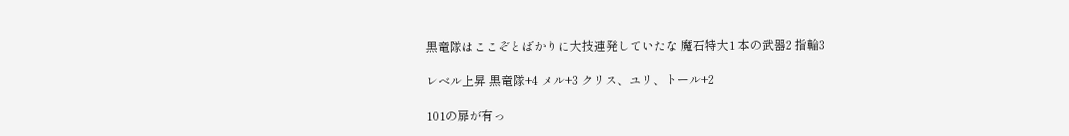黒竜隊はここぞとばかりに大技連発していたな 魔石特大1 本の武器2 指輪3

レベル上昇 黒竜隊+4 メル+3 クリス、ユリ、トール+2

101の扉が有っ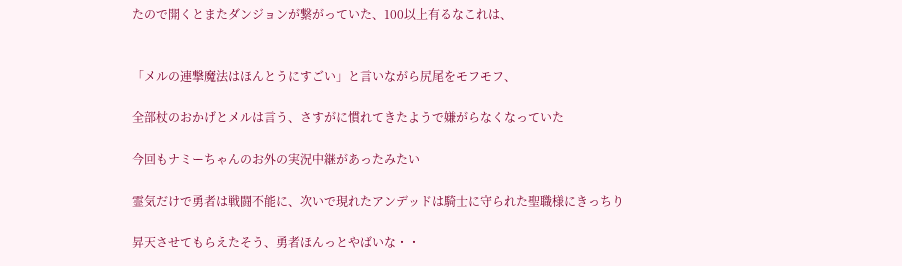たので開くとまたダンジョンが繋がっていた、100以上有るなこれは、


「メルの連撃魔法はほんとうにすごい」と言いながら尻尾をモフモフ、

全部杖のおかげとメルは言う、さすがに慣れてきたようで嫌がらなくなっていた

今回もナミーちゃんのお外の実況中継があったみたい

霊気だけで勇者は戦闘不能に、次いで現れたアンデッドは騎士に守られた聖職様にきっちり

昇天させてもらえたそう、勇者ほんっとやばいな・・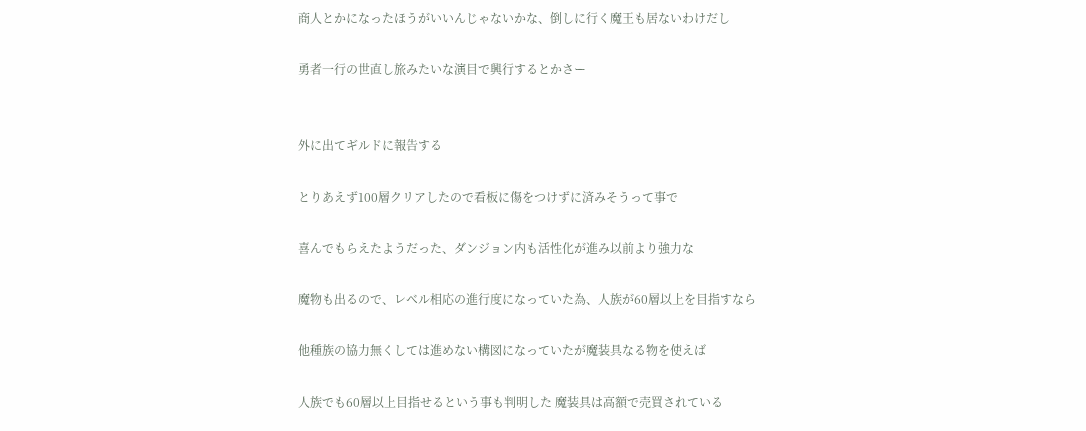商人とかになったほうがいいんじゃないかな、倒しに行く魔王も居ないわけだし

勇者一行の世直し旅みたいな演目で興行するとかさー


外に出てギルドに報告する

とりあえず100層クリアしたので看板に傷をつけずに済みそうって事で

喜んでもらえたようだった、ダンジョン内も活性化が進み以前より強力な

魔物も出るので、レベル相応の進行度になっていた為、人族が60層以上を目指すなら

他種族の協力無くしては進めない構図になっていたが魔装具なる物を使えば

人族でも60層以上目指せるという事も判明した 魔装具は高額で売買されている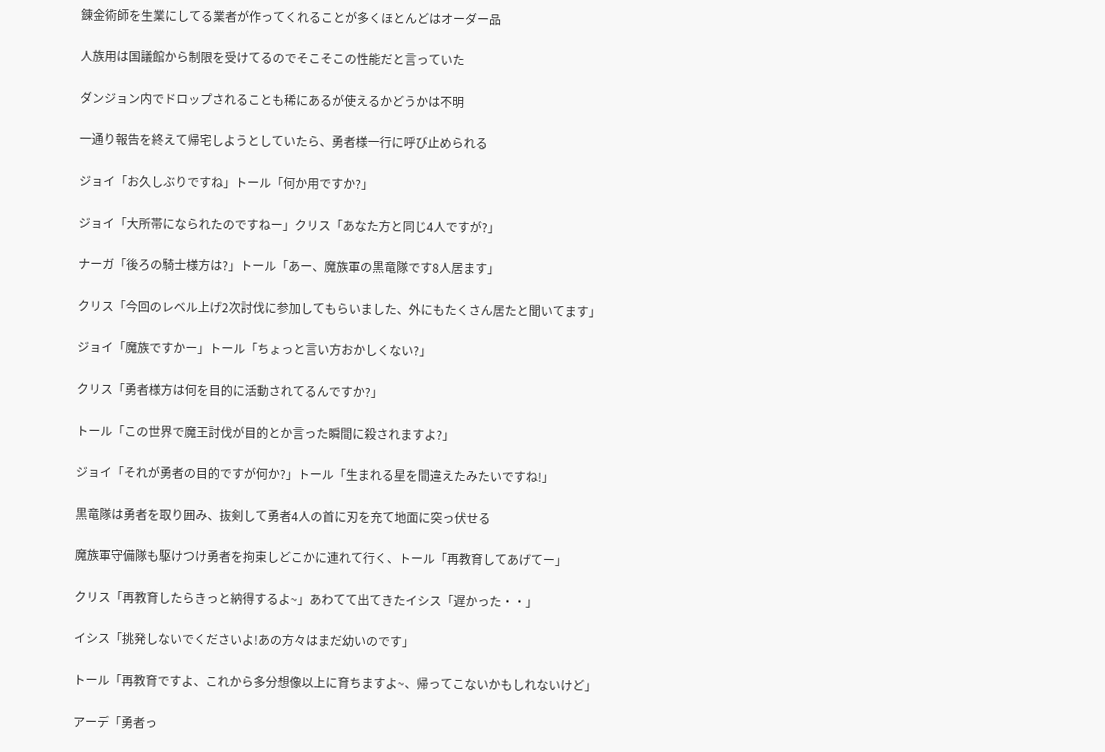錬金術師を生業にしてる業者が作ってくれることが多くほとんどはオーダー品

人族用は国議館から制限を受けてるのでそこそこの性能だと言っていた

ダンジョン内でドロップされることも稀にあるが使えるかどうかは不明

一通り報告を終えて帰宅しようとしていたら、勇者様一行に呼び止められる

ジョイ「お久しぶりですね」トール「何か用ですか?」

ジョイ「大所帯になられたのですねー」クリス「あなた方と同じ4人ですが?」

ナーガ「後ろの騎士様方は?」トール「あー、魔族軍の黒竜隊です8人居ます」

クリス「今回のレベル上げ2次討伐に参加してもらいました、外にもたくさん居たと聞いてます」

ジョイ「魔族ですかー」トール「ちょっと言い方おかしくない?」

クリス「勇者様方は何を目的に活動されてるんですか?」

トール「この世界で魔王討伐が目的とか言った瞬間に殺されますよ?」

ジョイ「それが勇者の目的ですが何か?」トール「生まれる星を間違えたみたいですね!」

黒竜隊は勇者を取り囲み、抜剣して勇者4人の首に刃を充て地面に突っ伏せる

魔族軍守備隊も駆けつけ勇者を拘束しどこかに連れて行く、トール「再教育してあげてー」

クリス「再教育したらきっと納得するよ~」あわてて出てきたイシス「遅かった・・」

イシス「挑発しないでくださいよ!あの方々はまだ幼いのです」

トール「再教育ですよ、これから多分想像以上に育ちますよ~、帰ってこないかもしれないけど」

アーデ「勇者っ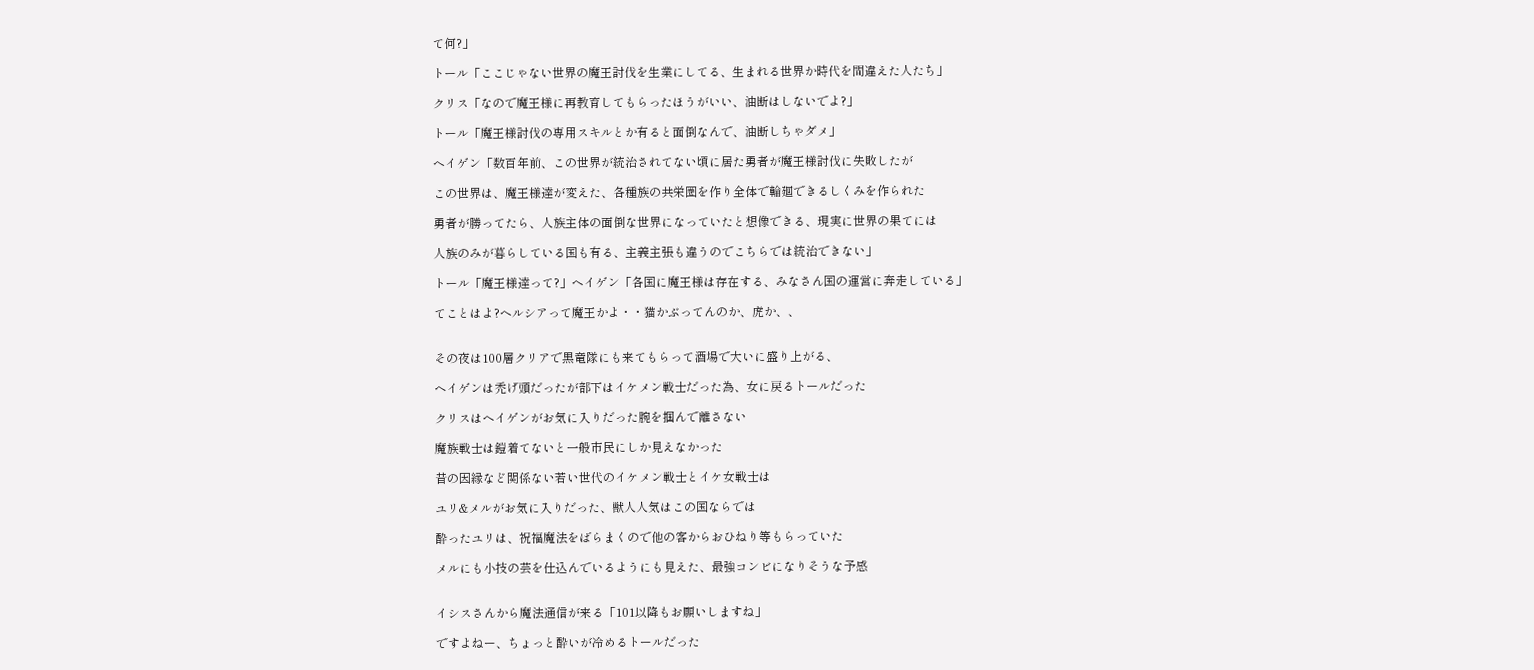て何?」

トール「ここじゃない世界の魔王討伐を生業にしてる、生まれる世界か時代を間違えた人たち」

クリス「なので魔王様に再教育してもらったほうがいい、油断はしないでよ?」

トール「魔王様討伐の専用スキルとか有ると面倒なんで、油断しちゃダメ」

ヘイゲン「数百年前、この世界が統治されてない頃に居た勇者が魔王様討伐に失敗したが

この世界は、魔王様達が変えた、各種族の共栄圏を作り全体で輪廻できるしくみを作られた

勇者が勝ってたら、人族主体の面倒な世界になっていたと想像できる、現実に世界の果てには

人族のみが暮らしている国も有る、主義主張も違うのでこちらでは統治できない」

トール「魔王様達って?」ヘイゲン「各国に魔王様は存在する、みなさん国の運営に奔走している」

てことはよ?ヘルシアって魔王かよ・・猫かぶってんのか、虎か、、


その夜は100層クリアで黒竜隊にも来てもらって酒場で大いに盛り上がる、

ヘイゲンは禿げ頭だったが部下はイケメン戦士だった為、女に戻るトールだった

クリスはヘイゲンがお気に入りだった腕を掴んで離さない

魔族戦士は鎧着てないと一般市民にしか見えなかった

昔の因縁など関係ない若い世代のイケメン戦士とイケ女戦士は

ユリ&メルがお気に入りだった、獣人人気はこの国ならでは

酔ったユリは、祝福魔法をばらまくので他の客からおひねり等もらっていた

メルにも小技の芸を仕込んでいるようにも見えた、最強コンビになりそうな予感


イシスさんから魔法通信が来る「101以降もお願いしますね」

ですよねー、ちょっと酔いが冷めるトールだった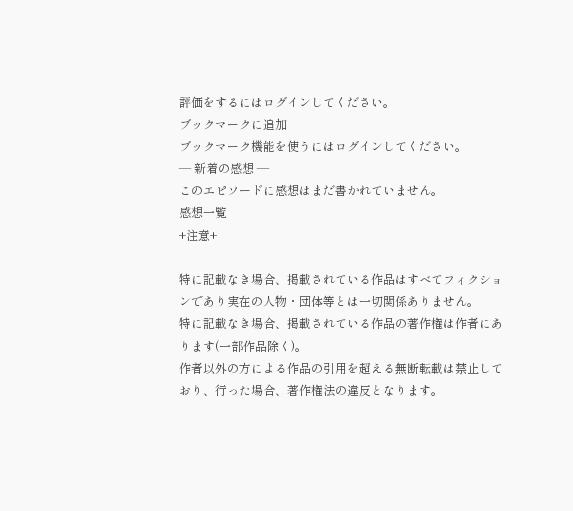評価をするにはログインしてください。
ブックマークに追加
ブックマーク機能を使うにはログインしてください。
― 新着の感想 ―
このエピソードに感想はまだ書かれていません。
感想一覧
+注意+

特に記載なき場合、掲載されている作品はすべてフィクションであり実在の人物・団体等とは一切関係ありません。
特に記載なき場合、掲載されている作品の著作権は作者にあります(一部作品除く)。
作者以外の方による作品の引用を超える無断転載は禁止しており、行った場合、著作権法の違反となります。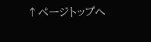↑ページトップへ